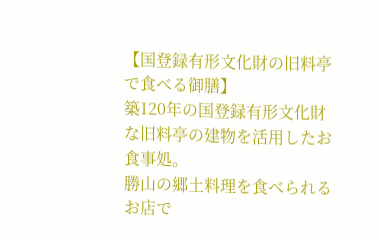【国登録有形文化財の旧料亭で食べる御膳】
築120年の国登録有形文化財な旧料亭の建物を活用したお食事処。
勝山の郷土料理を食べられるお店で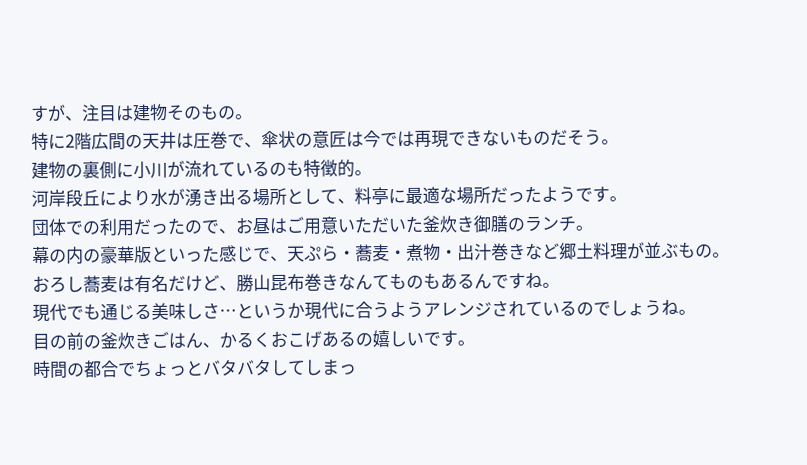すが、注目は建物そのもの。
特に2階広間の天井は圧巻で、傘状の意匠は今では再現できないものだそう。
建物の裏側に小川が流れているのも特徴的。
河岸段丘により水が湧き出る場所として、料亭に最適な場所だったようです。
団体での利用だったので、お昼はご用意いただいた釜炊き御膳のランチ。
幕の内の豪華版といった感じで、天ぷら・蕎麦・煮物・出汁巻きなど郷土料理が並ぶもの。
おろし蕎麦は有名だけど、勝山昆布巻きなんてものもあるんですね。
現代でも通じる美味しさ…というか現代に合うようアレンジされているのでしょうね。
目の前の釜炊きごはん、かるくおこげあるの嬉しいです。
時間の都合でちょっとバタバタしてしまっ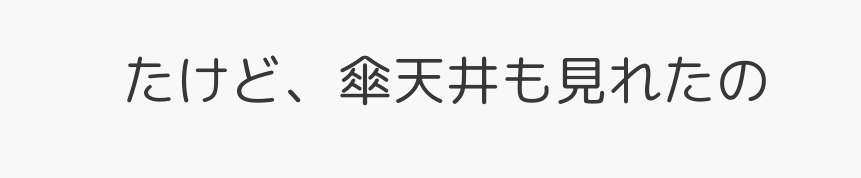たけど、傘天井も見れたの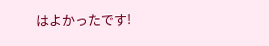はよかったです!